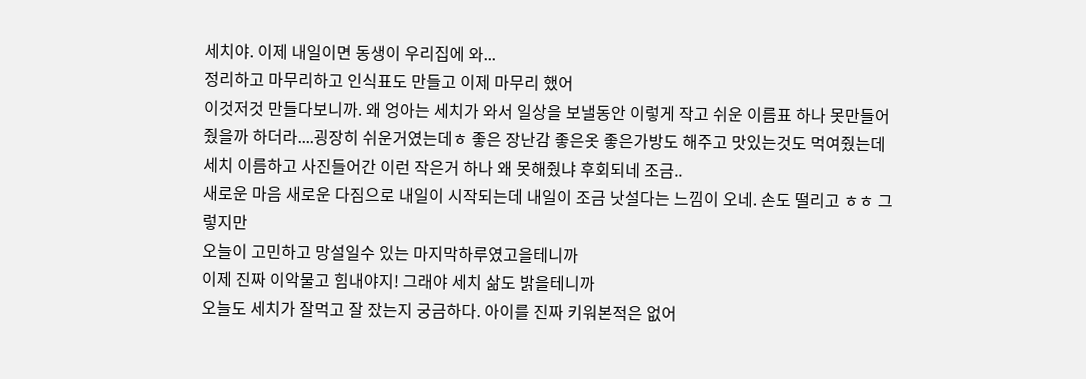세치야. 이제 내일이면 동생이 우리집에 와...
정리하고 마무리하고 인식표도 만들고 이제 마무리 했어
이것저것 만들다보니까. 왜 엉아는 세치가 와서 일상을 보낼동안 이렇게 작고 쉬운 이름표 하나 못만들어줬을까 하더라....굉장히 쉬운거였는데ㅎ 좋은 장난감 좋은옷 좋은가방도 해주고 맛있는것도 먹여줬는데 세치 이름하고 사진들어간 이런 작은거 하나 왜 못해줬냐 후회되네 조금..
새로운 마음 새로운 다짐으로 내일이 시작되는데 내일이 조금 낫설다는 느낌이 오네. 손도 떨리고 ㅎㅎ 그렇지만
오늘이 고민하고 망설일수 있는 마지막하루였고을테니까
이제 진짜 이악물고 힘내야지! 그래야 세치 삶도 밝을테니까
오늘도 세치가 잘먹고 잘 잤는지 궁금하다. 아이를 진짜 키워본적은 없어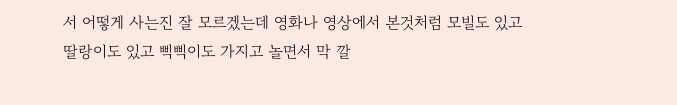서 어떻게 사는진 잘 모르겠는데 영화나 영상에서 본것처럼 모빌도 있고 딸랑이도 있고 삑삑이도 가지고 놀면서 막 깔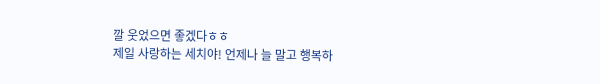깔 웃었으면 좋겠다ㅎㅎ
제일 사랑하는 세치야! 언제나 늘 말고 행복하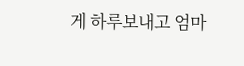게 하루보내고 엄마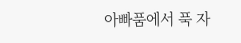아빠품에서 푹 자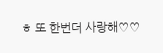ㅎ 또 한번더 사랑해♡♡